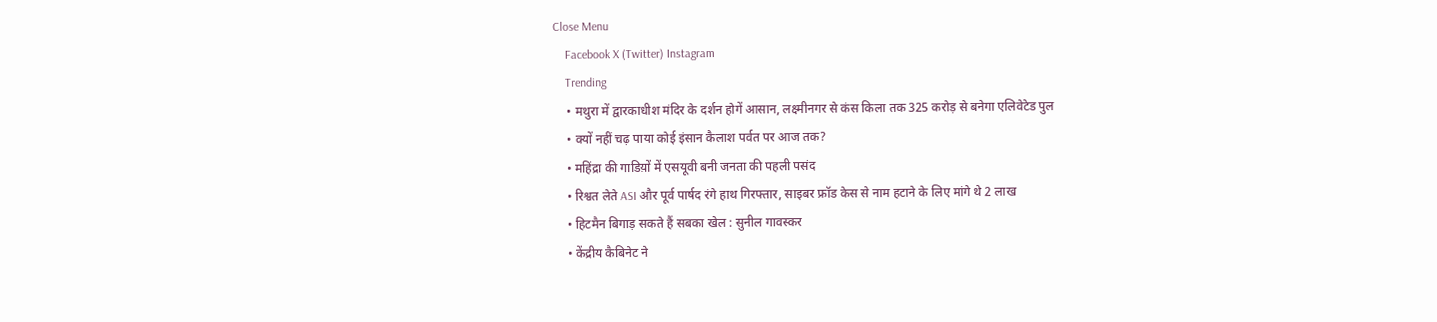Close Menu
    Facebook X (Twitter) Instagram
    Trending
    • मथुरा में द्वारकाधीश मंदिर के दर्शन होगें आसान, लक्ष्मीनगर से कंस किला तक 325 करोड़ से बनेगा एलिवेटेड पुल
    • क्यों नहीं चढ़ पाया कोई इंसान कैलाश पर्वत पर आज तक?
    • महिंद्रा की गाडिय़ों में एसयूवी बनी जनता की पहली पसंद
    • रिश्वत लेते ASI और पूर्व पार्षद रंगे हाथ गिरफ्तार, साइबर फ्रॉड केस से नाम हटाने के लिए मांगे थे 2 लाख
    • हिटमैन बिगाड़ सकते हैं सबका खेल : सुनील गावस्कर
    • केंद्रीय कैबिनेट ने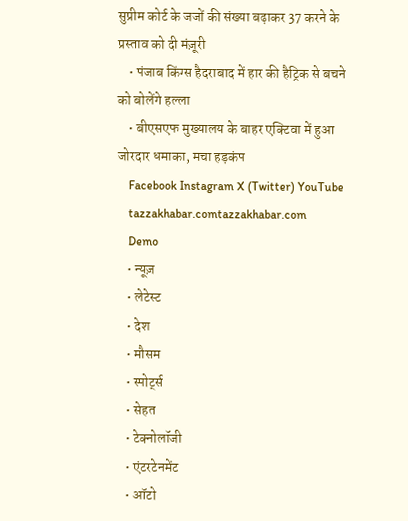सुप्रीम कोर्ट के जजों की संख्या बढ़ाकर 37 करने के प्रस्ताव को दी मंज़ूरी
    • पंजाब किंग्स हैदराबाद में हार की हैट्रिक से बचने को बोलेंगे हल्ला
    • बीएसएफ मुख्यालय के बाहर एक्टिवा में हुआ जोरदार धमाका, मचा हड़कंप
    Facebook Instagram X (Twitter) YouTube
    tazzakhabar.comtazzakhabar.com
    Demo
    • न्यूज़
    • लेटेस्ट
    • देश
    • मौसम
    • स्पोर्ट्स
    • सेहत
    • टेक्नोलॉजी
    • एंटरटेनमेंट
    • ऑटो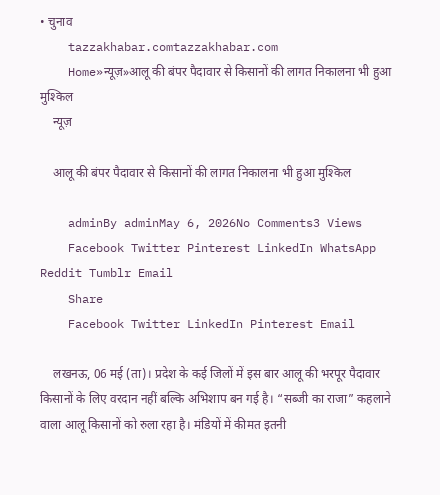• चुनाव
    tazzakhabar.comtazzakhabar.com
    Home»न्यूज़»आलू की बंपर पैदावार से किसानों की लागत निकालना भी हुआ मुश्किल
    न्यूज़

    आलू की बंपर पैदावार से किसानों की लागत निकालना भी हुआ मुश्किल

    adminBy adminMay 6, 2026No Comments3 Views
    Facebook Twitter Pinterest LinkedIn WhatsApp Reddit Tumblr Email
    Share
    Facebook Twitter LinkedIn Pinterest Email

    लखनऊ, 06 मई (ता)। प्रदेश के कई जिलों में इस बार आलू की भरपूर पैदावार किसानों के लिए वरदान नहीं बल्कि अभिशाप बन गई है। “सब्जी का राजा” कहलाने वाला आलू किसानों को रुला रहा है। मंडियों में कीमत इतनी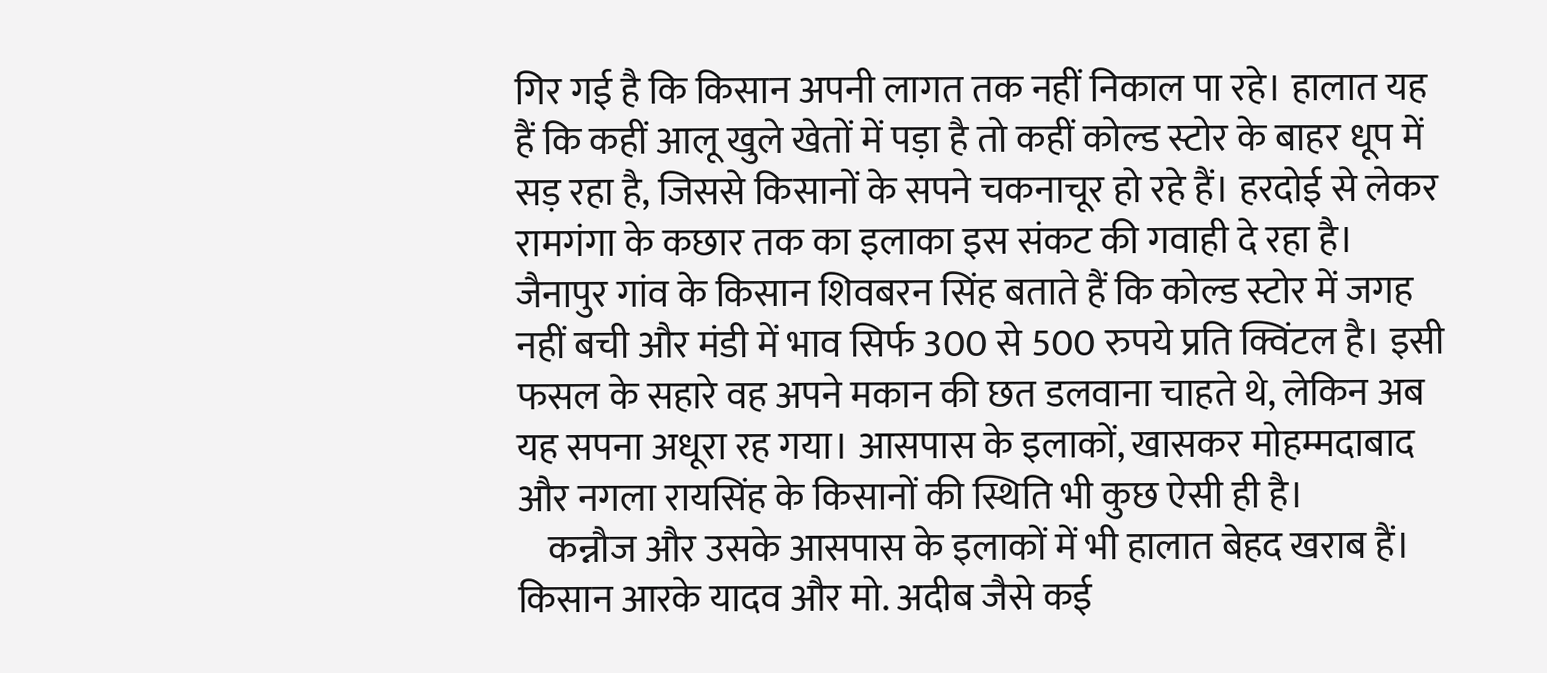गिर गई है कि किसान अपनी लागत तक नहीं निकाल पा रहे। हालात यह हैं कि कहीं आलू खुले खेतों में पड़ा है तो कहीं कोल्ड स्टोर के बाहर धूप में सड़ रहा है, जिससे किसानों के सपने चकनाचूर हो रहे हैं। हरदोई से लेकर रामगंगा के कछार तक का इलाका इस संकट की गवाही दे रहा है। जैनापुर गांव के किसान शिवबरन सिंह बताते हैं कि कोल्ड स्टोर में जगह नहीं बची और मंडी में भाव सिर्फ 300 से 500 रुपये प्रति क्विंटल है। इसी फसल के सहारे वह अपने मकान की छत डलवाना चाहते थे, लेकिन अब यह सपना अधूरा रह गया। आसपास के इलाकों, खासकर मोहम्मदाबाद और नगला रायसिंह के किसानों की स्थिति भी कुछ ऐसी ही है।
    कन्नौज और उसके आसपास के इलाकों में भी हालात बेहद खराब हैं। किसान आरके यादव और मो. अदीब जैसे कई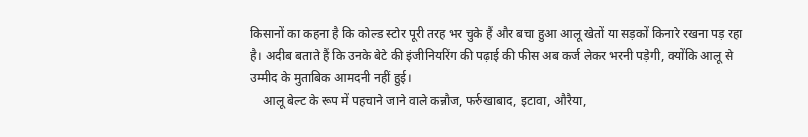किसानों का कहना है कि कोल्ड स्टोर पूरी तरह भर चुके हैं और बचा हुआ आलू खेतों या सड़कों किनारे रखना पड़ रहा है। अदीब बताते हैं कि उनके बेटे की इंजीनियरिंग की पढ़ाई की फीस अब कर्ज लेकर भरनी पड़ेगी, क्योंकि आलू से उम्मीद के मुताबिक आमदनी नहीं हुई।
    आलू बेल्ट के रूप में पहचाने जाने वाले कन्नौज, फर्रुखाबाद, इटावा, औरैया,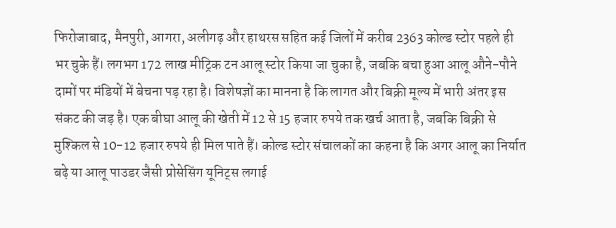फिरोजाबाद, मैनपुरी, आगरा, अलीगढ़ और हाथरस सहित कई जिलों में करीब 2363 कोल्ड स्टोर पहले ही भर चुके हैं। लगभग 172 लाख मीट्रिक टन आलू स्टोर किया जा चुका है, जबकि बचा हुआ आलू औने-पौने दामों पर मंडियों में बेचना पड़ रहा है। विशेषज्ञों का मानना है कि लागत और बिक्री मूल्य में भारी अंतर इस संकट की जड़ है। एक बीघा आलू की खेती में 12 से 15 हजार रुपये तक खर्च आता है, जबकि बिक्री से मुश्किल से 10-12 हजार रुपये ही मिल पाते हैं। कोल्ड स्टोर संचालकों का कहना है कि अगर आलू का निर्यात बढ़े या आलू पाउडर जैसी प्रोसेसिंग यूनिट्स लगाई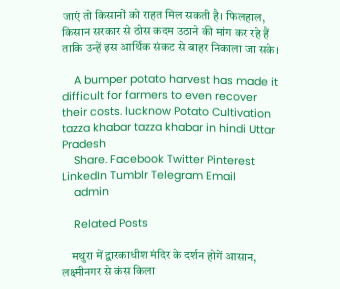जाएं तो किसानों को राहत मिल सकती है। फिलहाल, किसान सरकार से ठोस कदम उठाने की मांग कर रहे हैं ताकि उन्हें इस आर्थिक संकट से बाहर निकाला जा सके।

    A bumper potato harvest has made it difficult for farmers to even recover their costs. lucknow Potato Cultivation tazza khabar tazza khabar in hindi Uttar Pradesh
    Share. Facebook Twitter Pinterest LinkedIn Tumblr Telegram Email
    admin

    Related Posts

    मथुरा में द्वारकाधीश मंदिर के दर्शन होगें आसान, लक्ष्मीनगर से कंस किला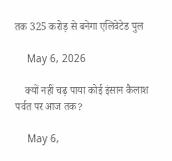तक 325 करोड़ से बनेगा एलिवेटेड पुल

    May 6, 2026

    क्यों नहीं चढ़ पाया कोई इंसान कैलाश पर्वत पर आज तक?

    May 6,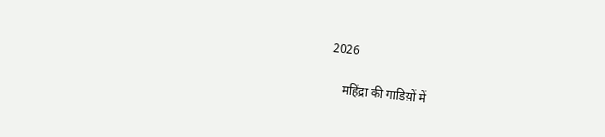2026

    महिंद्रा की गाडिय़ों में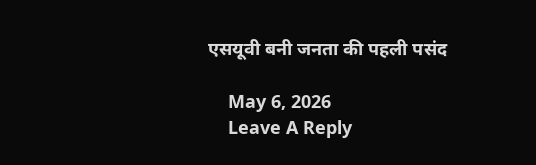एसयूवी बनी जनता की पहली पसंद

    May 6, 2026
    Leave A Reply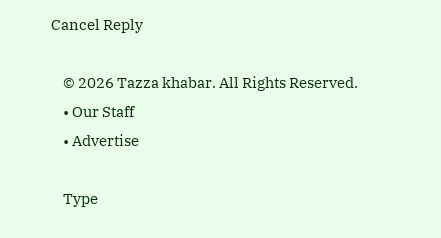Cancel Reply

    © 2026 Tazza khabar. All Rights Reserved.
    • Our Staff
    • Advertise

    Type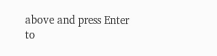above and press Enter to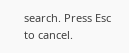search. Press Esc to cancel.